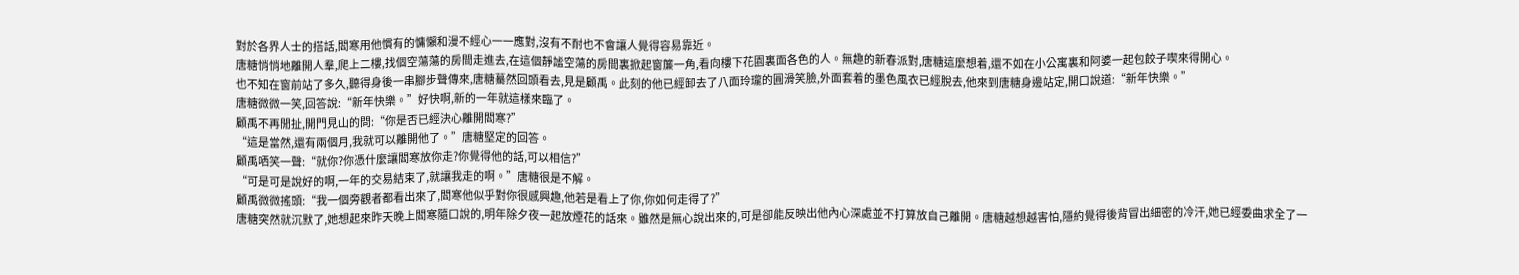對於各界人士的搭話,閻寒用他慣有的慵懶和漫不經心一一應對,沒有不耐也不會讓人覺得容易靠近。
唐糖悄悄地離開人羣,爬上二樓,找個空蕩蕩的房間走進去,在這個靜謐空蕩的房間裏掀起窗簾一角,看向樓下花園裏面各色的人。無趣的新春派對,唐糖這麼想着,還不如在小公寓裏和阿婆一起包餃子喫來得開心。
也不知在窗前站了多久,聽得身後一串腳步聲傳來,唐糖驀然回頭看去,見是顧禹。此刻的他已經卸去了八面玲瓏的圓滑笑臉,外面套着的墨色風衣已經脫去,他來到唐糖身邊站定,開口說道:“新年快樂。”
唐糖微微一笑,回答說:“新年快樂。”好快啊,新的一年就這樣來臨了。
顧禹不再閒扯,開門見山的問:“你是否已經決心離開閻寒?”
“這是當然,還有兩個月,我就可以離開他了。”唐糖堅定的回答。
顧禹哂笑一聲:“就你?你憑什麼讓閻寒放你走?你覺得他的話,可以相信?”
“可是可是說好的啊,一年的交易結束了,就讓我走的啊。”唐糖很是不解。
顧禹微微搖頭:“我一個旁觀者都看出來了,閻寒他似乎對你很感興趣,他若是看上了你,你如何走得了?”
唐糖突然就沉默了,她想起來昨天晚上閻寒隨口說的,明年除夕夜一起放煙花的話來。雖然是無心說出來的,可是卻能反映出他內心深處並不打算放自己離開。唐糖越想越害怕,隱約覺得後背冒出細密的冷汗,她已經委曲求全了一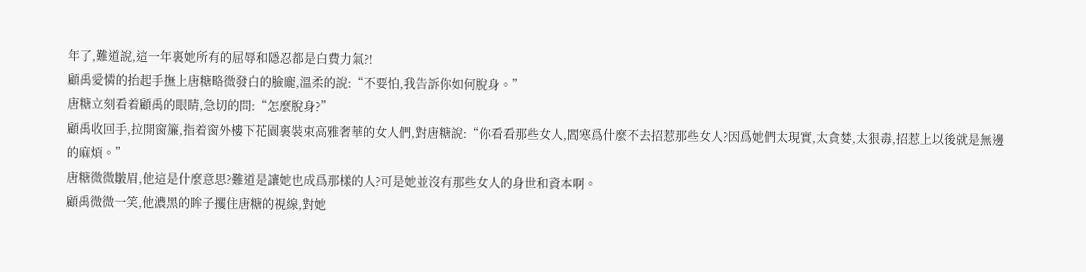年了,難道說,這一年裏她所有的屈辱和隱忍都是白費力氣?!
顧禹愛憐的抬起手撫上唐糖略微發白的臉龐,溫柔的說:“不要怕,我告訴你如何脫身。”
唐糖立刻看着顧禹的眼睛,急切的問:“怎麼脫身?”
顧禹收回手,拉開窗簾,指着窗外樓下花園裏裝束高雅奢華的女人們,對唐糖說:“你看看那些女人,閻寒爲什麼不去招惹那些女人?因爲她們太現實,太貪婪,太狠毒,招惹上以後就是無邊的麻煩。”
唐糖微微皺眉,他這是什麼意思?難道是讓她也成爲那樣的人?可是她並沒有那些女人的身世和資本啊。
顧禹微微一笑,他濃黑的眸子攫住唐糖的視線,對她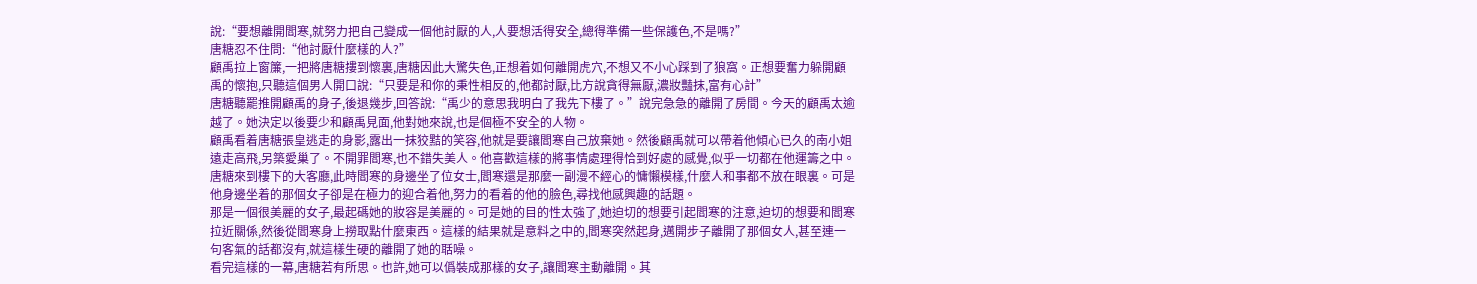說:“要想離開閻寒,就努力把自己變成一個他討厭的人,人要想活得安全,總得準備一些保護色,不是嗎?”
唐糖忍不住問:“他討厭什麼樣的人?”
顧禹拉上窗簾,一把將唐糖摟到懷裏,唐糖因此大驚失色,正想着如何離開虎穴,不想又不小心踩到了狼窩。正想要奮力躲開顧禹的懷抱,只聽這個男人開口說:“只要是和你的秉性相反的,他都討厭,比方說貪得無厭,濃妝豔抹,富有心計”
唐糖聽罷推開顧禹的身子,後退幾步,回答說:“禹少的意思我明白了我先下樓了。”說完急急的離開了房間。今天的顧禹太逾越了。她決定以後要少和顧禹見面,他對她來說,也是個極不安全的人物。
顧禹看着唐糖張皇逃走的身影,露出一抹狡黠的笑容,他就是要讓閻寒自己放棄她。然後顧禹就可以帶着他傾心已久的南小姐遠走高飛,另築愛巢了。不開罪閻寒,也不錯失美人。他喜歡這樣的將事情處理得恰到好處的感覺,似乎一切都在他運籌之中。
唐糖來到樓下的大客廳,此時閻寒的身邊坐了位女士,閻寒還是那麼一副漫不經心的慵懶模樣,什麼人和事都不放在眼裏。可是他身邊坐着的那個女子卻是在極力的迎合着他,努力的看着的他的臉色,尋找他感興趣的話題。
那是一個很美麗的女子,最起碼她的妝容是美麗的。可是她的目的性太強了,她迫切的想要引起閻寒的注意,迫切的想要和閻寒拉近關係,然後從閻寒身上撈取點什麼東西。這樣的結果就是意料之中的,閻寒突然起身,邁開步子離開了那個女人,甚至連一句客氣的話都沒有,就這樣生硬的離開了她的聒噪。
看完這樣的一幕,唐糖若有所思。也許,她可以僞裝成那樣的女子,讓閻寒主動離開。其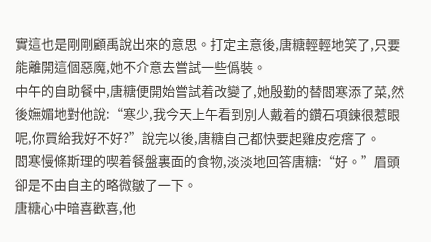實這也是剛剛顧禹說出來的意思。打定主意後,唐糖輕輕地笑了,只要能離開這個惡魔,她不介意去嘗試一些僞裝。
中午的自助餐中,唐糖便開始嘗試着改變了,她殷勤的替閻寒添了菜,然後嫵媚地對他說:“寒少,我今天上午看到別人戴着的鑽石項鍊很惹眼呢,你買給我好不好?”說完以後,唐糖自己都快要起雞皮疙瘩了。
閻寒慢條斯理的喫着餐盤裏面的食物,淡淡地回答唐糖:“好。”眉頭卻是不由自主的略微皺了一下。
唐糖心中暗喜歡喜,他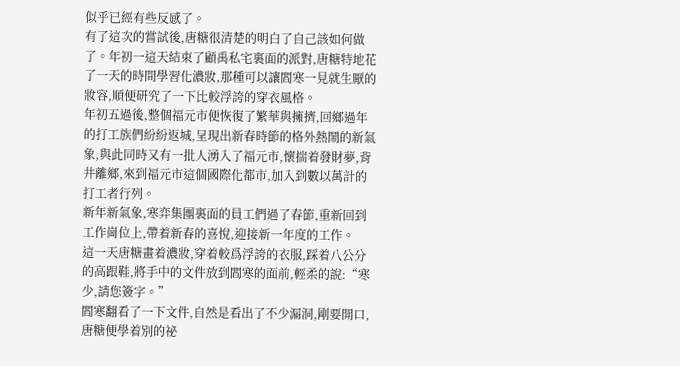似乎已經有些反感了。
有了這次的嘗試後,唐糖很清楚的明白了自己該如何做了。年初一這天結束了顧禹私宅裏面的派對,唐糖特地花了一天的時間學習化濃妝,那種可以讓閻寒一見就生厭的妝容,順便研究了一下比較浮誇的穿衣風格。
年初五過後,整個福元市便恢復了繁華與擁擠,回鄉過年的打工族們紛紛返城,呈現出新春時節的格外熱鬧的新氣象,與此同時又有一批人湧入了福元市,懷揣着發財夢,背井離鄉,來到福元市這個國際化都市,加入到數以萬計的打工者行列。
新年新氣象,寒弈集團裏面的員工們過了春節,重新回到工作崗位上,帶着新春的喜悅,迎接新一年度的工作。
這一天唐糖畫着濃妝,穿着較爲浮誇的衣服,踩着八公分的高跟鞋,將手中的文件放到閻寒的面前,輕柔的說:“寒少,請您簽字。”
閻寒翻看了一下文件,自然是看出了不少漏洞,剛要開口,唐糖便學着別的祕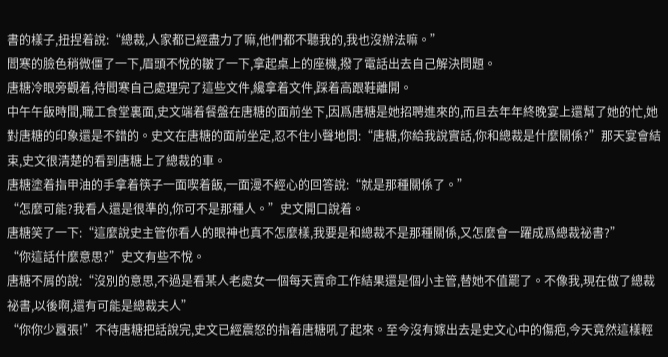書的樣子,扭捏着說:“總裁,人家都已經盡力了嘛,他們都不聽我的,我也沒辦法嘛。”
閻寒的臉色稍微僵了一下,眉頭不悅的皺了一下,拿起桌上的座機,撥了電話出去自己解決問題。
唐糖冷眼旁觀着,待閻寒自己處理完了這些文件,纔拿着文件,踩着高跟鞋離開。
中午午飯時間,職工食堂裏面,史文端着餐盤在唐糖的面前坐下,因爲唐糖是她招聘進來的,而且去年年終晚宴上還幫了她的忙,她對唐糖的印象還是不錯的。史文在唐糖的面前坐定,忍不住小聲地問:“唐糖,你給我說實話,你和總裁是什麼關係?”那天宴會結束,史文很清楚的看到唐糖上了總裁的車。
唐糖塗着指甲油的手拿着筷子一面喫着飯,一面漫不經心的回答說:“就是那種關係了。”
“怎麼可能?我看人還是很準的,你可不是那種人。”史文開口說着。
唐糖笑了一下:“這麼說史主管你看人的眼神也真不怎麼樣,我要是和總裁不是那種關係,又怎麼會一躍成爲總裁祕書?”
“你這話什麼意思?”史文有些不悅。
唐糖不屑的說:“沒別的意思,不過是看某人老處女一個每天賣命工作結果還是個小主管,替她不值罷了。不像我,現在做了總裁祕書,以後啊,還有可能是總裁夫人”
“你你少囂張!”不待唐糖把話說完,史文已經震怒的指着唐糖吼了起來。至今沒有嫁出去是史文心中的傷疤,今天竟然這樣輕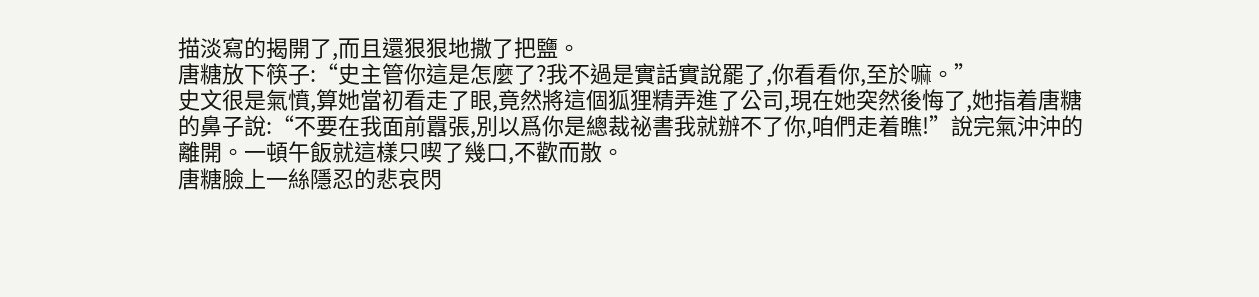描淡寫的揭開了,而且還狠狠地撒了把鹽。
唐糖放下筷子:“史主管你這是怎麼了?我不過是實話實說罷了,你看看你,至於嘛。”
史文很是氣憤,算她當初看走了眼,竟然將這個狐狸精弄進了公司,現在她突然後悔了,她指着唐糖的鼻子說:“不要在我面前囂張,別以爲你是總裁祕書我就辦不了你,咱們走着瞧!”說完氣沖沖的離開。一頓午飯就這樣只喫了幾口,不歡而散。
唐糖臉上一絲隱忍的悲哀閃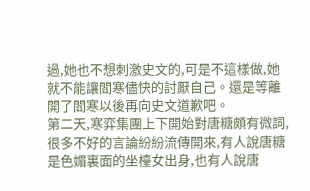過,她也不想刺激史文的,可是不這樣做,她就不能讓閻寒儘快的討厭自己。還是等離開了閻寒以後再向史文道歉吧。
第二天,寒弈集團上下開始對唐糖頗有微詞,很多不好的言論紛紛流傳開來,有人說唐糖是色媚裏面的坐檯女出身,也有人說唐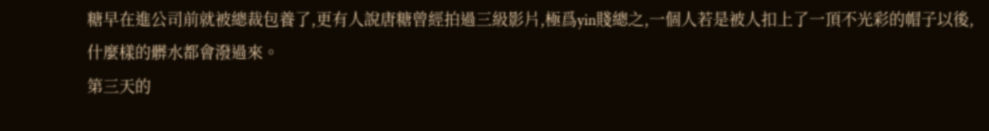糖早在進公司前就被總裁包養了,更有人說唐糖曾經拍過三級影片,極爲yin賤總之,一個人若是被人扣上了一頂不光彩的帽子以後,什麼樣的髒水都會潑過來。
第三天的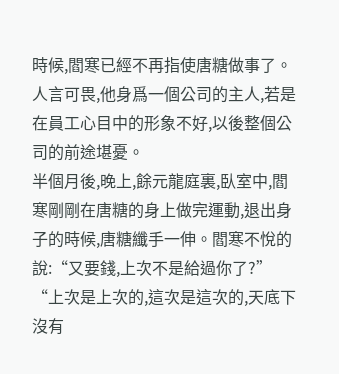時候,閻寒已經不再指使唐糖做事了。人言可畏,他身爲一個公司的主人,若是在員工心目中的形象不好,以後整個公司的前途堪憂。
半個月後,晚上,餘元龍庭裏,臥室中,閻寒剛剛在唐糖的身上做完運動,退出身子的時候,唐糖纖手一伸。閻寒不悅的說:“又要錢,上次不是給過你了?”
“上次是上次的,這次是這次的,天底下沒有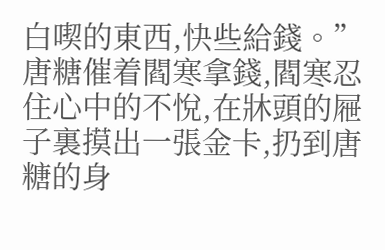白喫的東西,快些給錢。”唐糖催着閻寒拿錢,閻寒忍住心中的不悅,在牀頭的屜子裏摸出一張金卡,扔到唐糖的身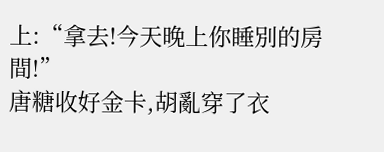上:“拿去!今天晚上你睡別的房間!”
唐糖收好金卡,胡亂穿了衣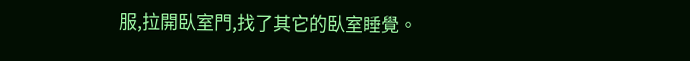服,拉開臥室門,找了其它的臥室睡覺。